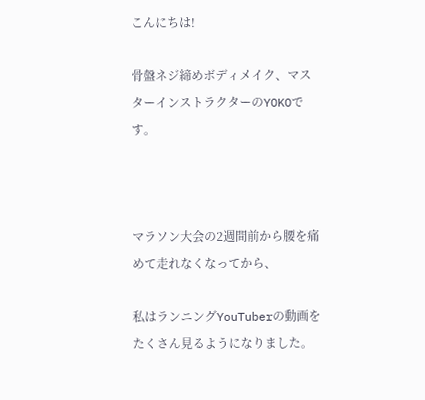こんにちは!

骨盤ネジ締めボディメイク、マスターインストラクターのYOKOです。



マラソン大会の2週間前から腰を痛めて走れなくなってから、

私はランニングYouTuberの動画をたくさん見るようになりました。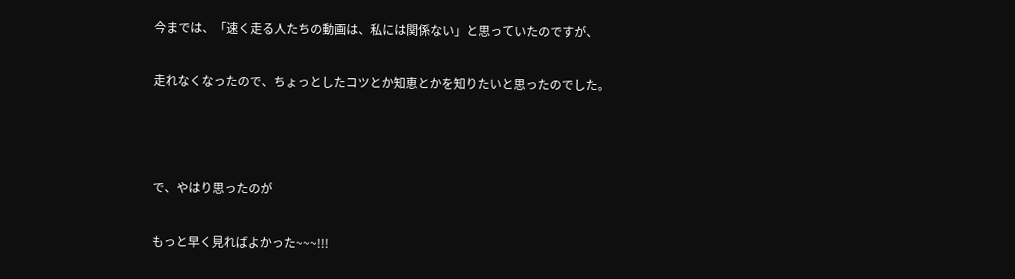今までは、「速く走る人たちの動画は、私には関係ない」と思っていたのですが、

走れなくなったので、ちょっとしたコツとか知恵とかを知りたいと思ったのでした。



で、やはり思ったのが

もっと早く見ればよかった~~~!!!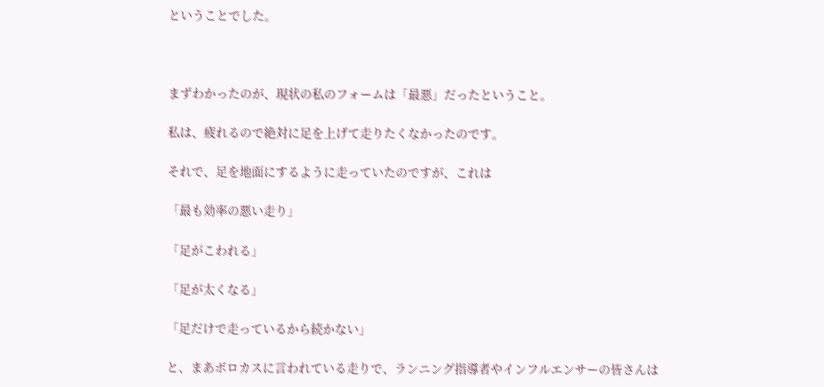ということでした。



まずわかったのが、現状の私のフォームは「最悪」だったということ。

私は、疲れるので絶対に足を上げて走りたくなかったのです。

それで、足を地面にするように走っていたのですが、これは

「最も効率の悪い走り」

「足がこわれる」

「足が太くなる」

「足だけで走っているから続かない」

と、まあボロカスに言われている走りで、ランニング指導者やインフルエンサーの皆さんは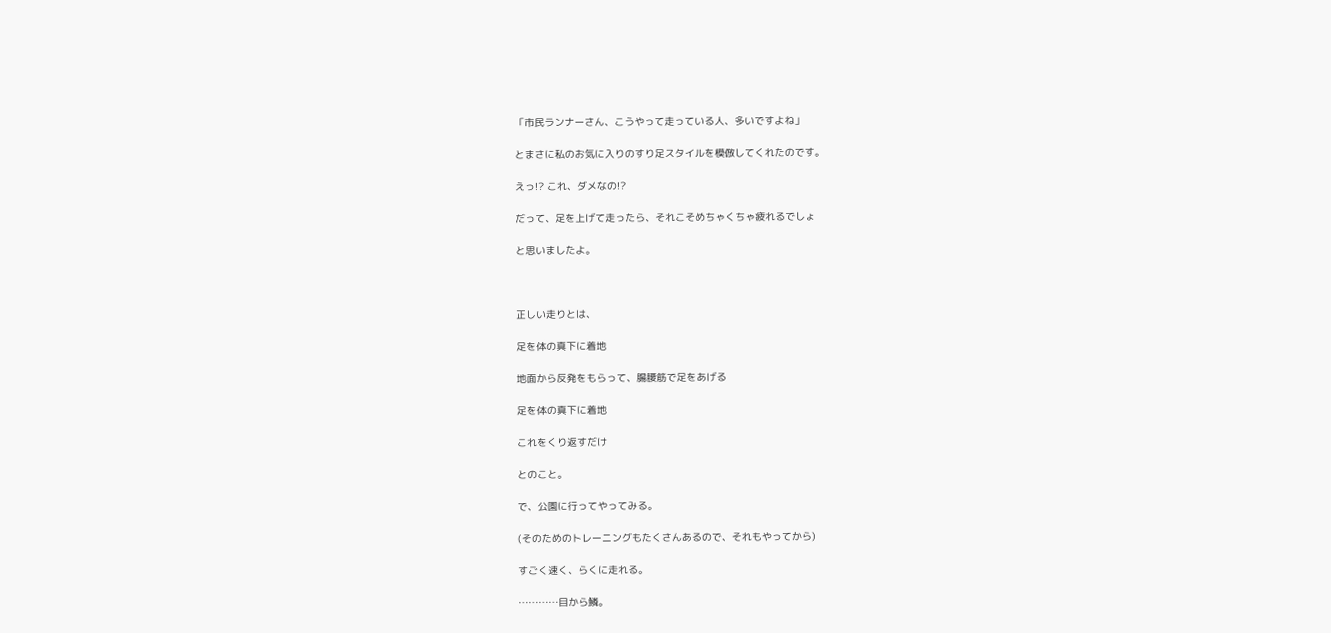「市民ランナーさん、こうやって走っている人、多いですよね」

とまさに私のお気に入りのすり足スタイルを模倣してくれたのです。

えっ!? これ、ダメなの!?

だって、足を上げて走ったら、それこそめちゃくちゃ疲れるでしょ

と思いましたよ。



正しい走りとは、

足を体の真下に着地

地面から反発をもらって、腸腰筋で足をあげる

足を体の真下に着地

これをくり返すだけ

とのこと。

で、公園に行ってやってみる。

(そのためのトレーニングもたくさんあるので、それもやってから)

すごく速く、らくに走れる。

…………目から鱗。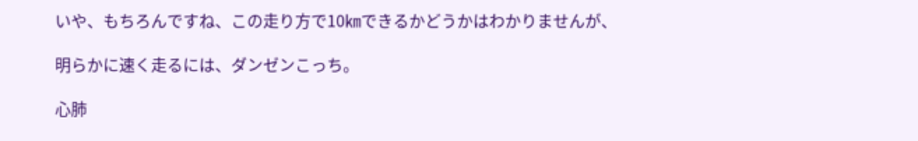いや、もちろんですね、この走り方で10㎞できるかどうかはわかりませんが、

明らかに速く走るには、ダンゼンこっち。

心肺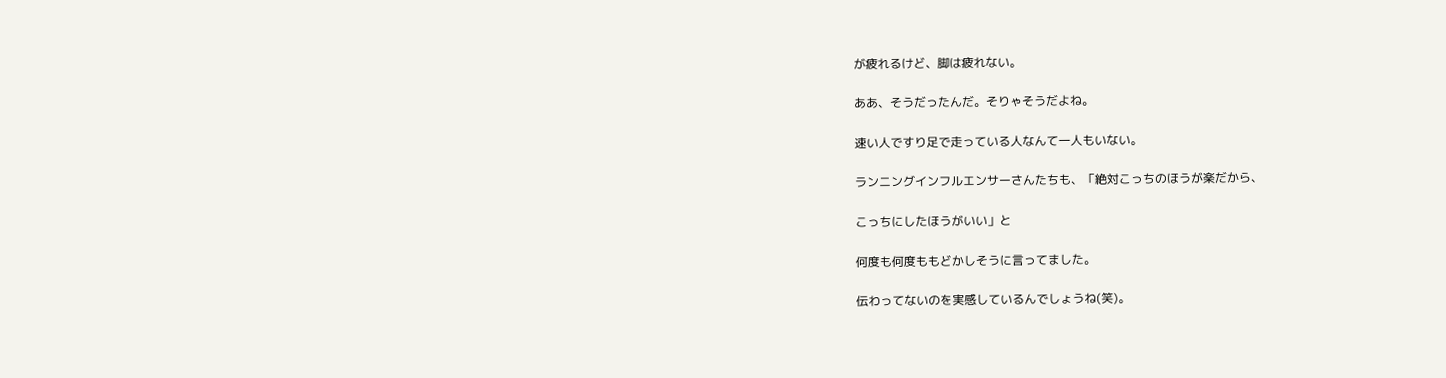が疲れるけど、脚は疲れない。

ああ、そうだったんだ。そりゃそうだよね。

速い人ですり足で走っている人なんて一人もいない。

ランニングインフルエンサーさんたちも、「絶対こっちのほうが楽だから、

こっちにしたほうがいい」と

何度も何度ももどかしそうに言ってました。

伝わってないのを実感しているんでしょうね(笑)。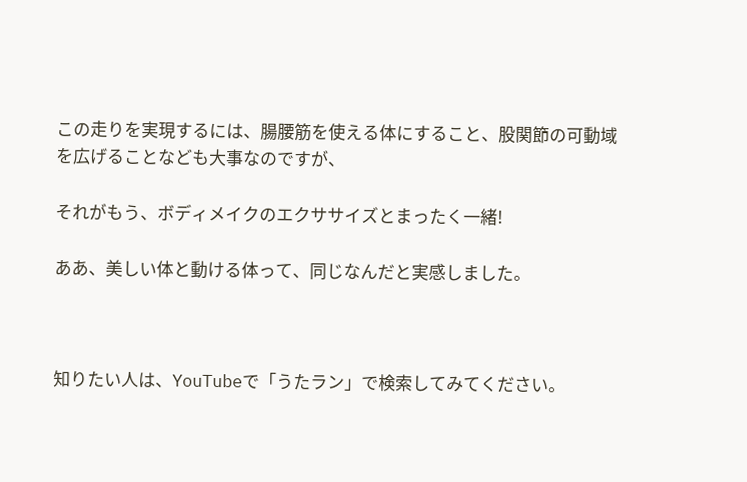この走りを実現するには、腸腰筋を使える体にすること、股関節の可動域を広げることなども大事なのですが、

それがもう、ボディメイクのエクササイズとまったく一緒!

ああ、美しい体と動ける体って、同じなんだと実感しました。



知りたい人は、YouTubeで「うたラン」で検索してみてください。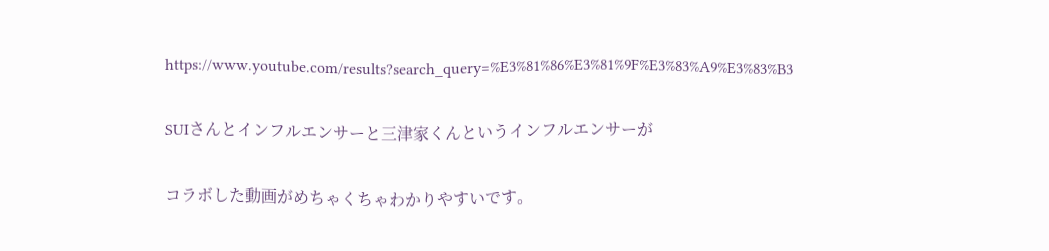https://www.youtube.com/results?search_query=%E3%81%86%E3%81%9F%E3%83%A9%E3%83%B3

SUIさんとインフルエンサーと三津家くんというインフルエンサーが

コラボした動画がめちゃくちゃわかりやすいです。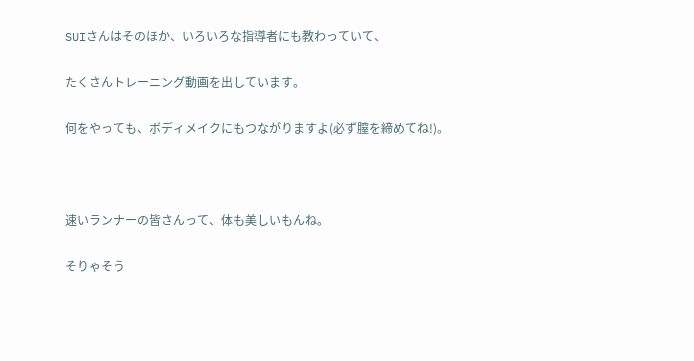SUIさんはそのほか、いろいろな指導者にも教わっていて、

たくさんトレーニング動画を出しています。

何をやっても、ボディメイクにもつながりますよ(必ず膣を締めてね!)。



速いランナーの皆さんって、体も美しいもんね。

そりゃそう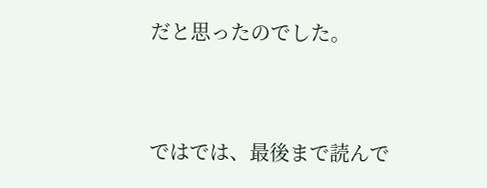だと思ったのでした。



ではでは、最後まで読んで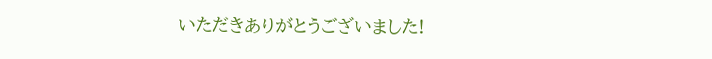いただきありがとうございました!